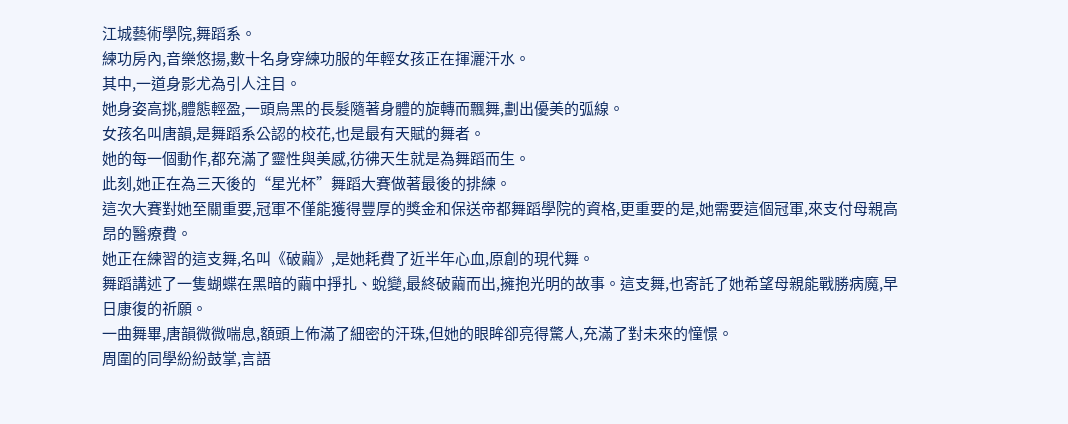江城藝術學院,舞蹈系。
練功房內,音樂悠揚,數十名身穿練功服的年輕女孩正在揮灑汗水。
其中,一道身影尤為引人注目。
她身姿高挑,體態輕盈,一頭烏黑的長髮隨著身體的旋轉而飄舞,劃出優美的弧線。
女孩名叫唐韻,是舞蹈系公認的校花,也是最有天賦的舞者。
她的每一個動作,都充滿了靈性與美感,彷彿天生就是為舞蹈而生。
此刻,她正在為三天後的“星光杯”舞蹈大賽做著最後的排練。
這次大賽對她至關重要,冠軍不僅能獲得豐厚的獎金和保送帝都舞蹈學院的資格,更重要的是,她需要這個冠軍,來支付母親高昂的醫療費。
她正在練習的這支舞,名叫《破繭》,是她耗費了近半年心血,原創的現代舞。
舞蹈講述了一隻蝴蝶在黑暗的繭中掙扎、蛻變,最終破繭而出,擁抱光明的故事。這支舞,也寄託了她希望母親能戰勝病魔,早日康復的祈願。
一曲舞畢,唐韻微微喘息,額頭上佈滿了細密的汗珠,但她的眼眸卻亮得驚人,充滿了對未來的憧憬。
周圍的同學紛紛鼓掌,言語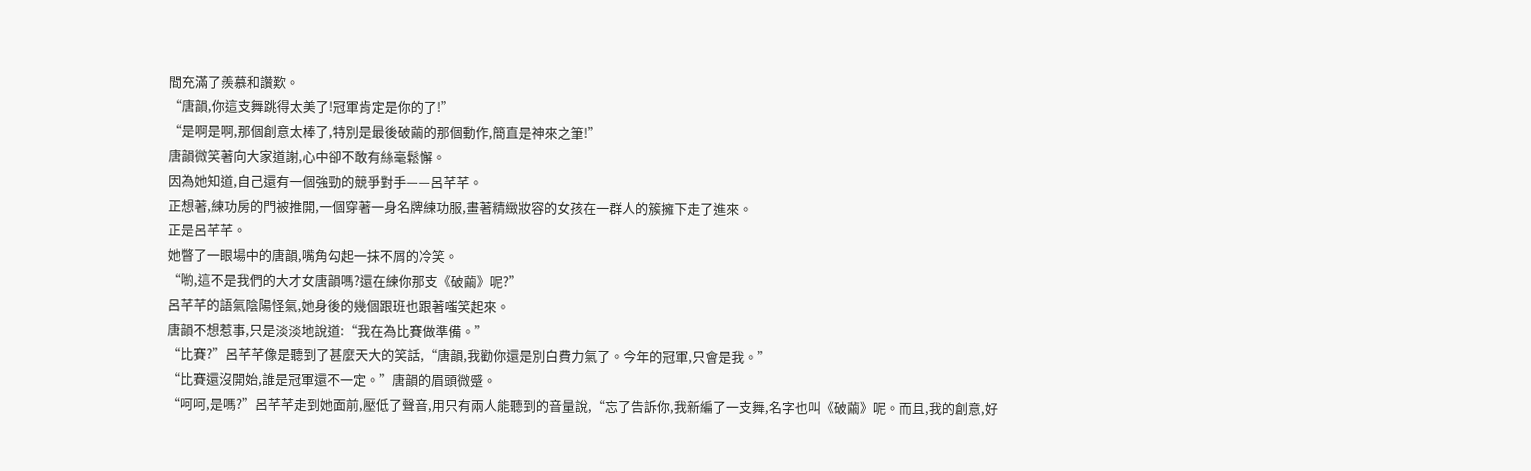間充滿了羨慕和讚歎。
“唐韻,你這支舞跳得太美了!冠軍肯定是你的了!”
“是啊是啊,那個創意太棒了,特別是最後破繭的那個動作,簡直是神來之筆!”
唐韻微笑著向大家道謝,心中卻不敢有絲毫鬆懈。
因為她知道,自己還有一個強勁的競爭對手——呂芊芊。
正想著,練功房的門被推開,一個穿著一身名牌練功服,畫著精緻妝容的女孩在一群人的簇擁下走了進來。
正是呂芊芊。
她瞥了一眼場中的唐韻,嘴角勾起一抹不屑的冷笑。
“喲,這不是我們的大才女唐韻嗎?還在練你那支《破繭》呢?”
呂芊芊的語氣陰陽怪氣,她身後的幾個跟班也跟著嗤笑起來。
唐韻不想惹事,只是淡淡地說道:“我在為比賽做準備。”
“比賽?”呂芊芊像是聽到了甚麼天大的笑話,“唐韻,我勸你還是別白費力氣了。今年的冠軍,只會是我。”
“比賽還沒開始,誰是冠軍還不一定。”唐韻的眉頭微蹙。
“呵呵,是嗎?”呂芊芊走到她面前,壓低了聲音,用只有兩人能聽到的音量說,“忘了告訴你,我新編了一支舞,名字也叫《破繭》呢。而且,我的創意,好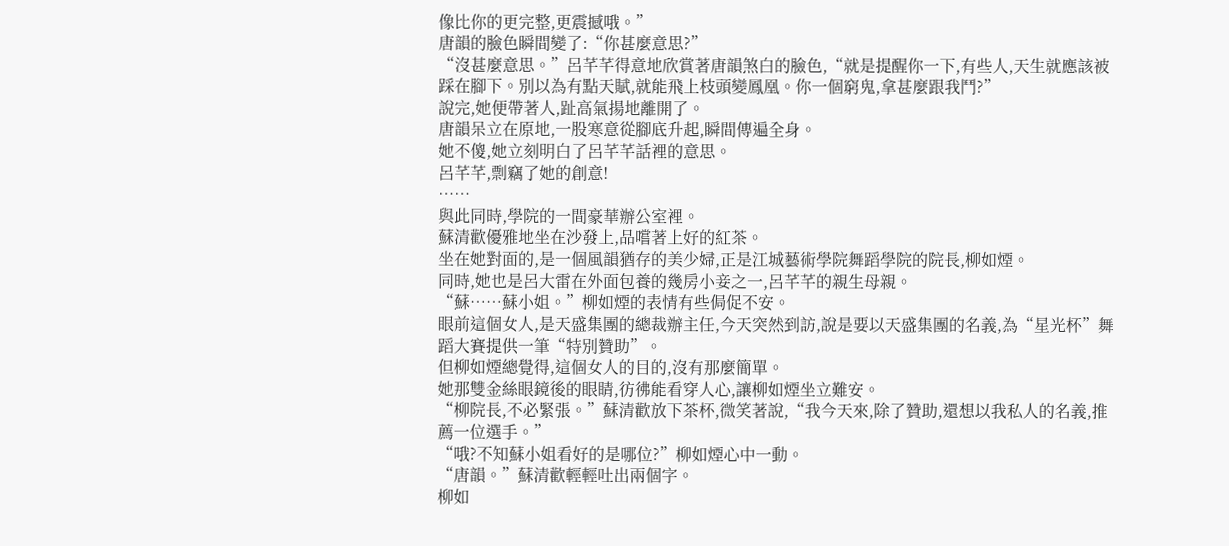像比你的更完整,更震撼哦。”
唐韻的臉色瞬間變了:“你甚麼意思?”
“沒甚麼意思。”呂芊芊得意地欣賞著唐韻煞白的臉色,“就是提醒你一下,有些人,天生就應該被踩在腳下。別以為有點天賦,就能飛上枝頭變鳳凰。你一個窮鬼,拿甚麼跟我鬥?”
說完,她便帶著人,趾高氣揚地離開了。
唐韻呆立在原地,一股寒意從腳底升起,瞬間傳遍全身。
她不傻,她立刻明白了呂芊芊話裡的意思。
呂芊芊,剽竊了她的創意!
……
與此同時,學院的一間豪華辦公室裡。
蘇清歡優雅地坐在沙發上,品嚐著上好的紅茶。
坐在她對面的,是一個風韻猶存的美少婦,正是江城藝術學院舞蹈學院的院長,柳如煙。
同時,她也是呂大雷在外面包養的幾房小妾之一,呂芊芊的親生母親。
“蘇……蘇小姐。”柳如煙的表情有些侷促不安。
眼前這個女人,是天盛集團的總裁辦主任,今天突然到訪,說是要以天盛集團的名義,為“星光杯”舞蹈大賽提供一筆“特別贊助”。
但柳如煙總覺得,這個女人的目的,沒有那麼簡單。
她那雙金絲眼鏡後的眼睛,彷彿能看穿人心,讓柳如煙坐立難安。
“柳院長,不必緊張。”蘇清歡放下茶杯,微笑著說,“我今天來,除了贊助,還想以我私人的名義,推薦一位選手。”
“哦?不知蘇小姐看好的是哪位?”柳如煙心中一動。
“唐韻。”蘇清歡輕輕吐出兩個字。
柳如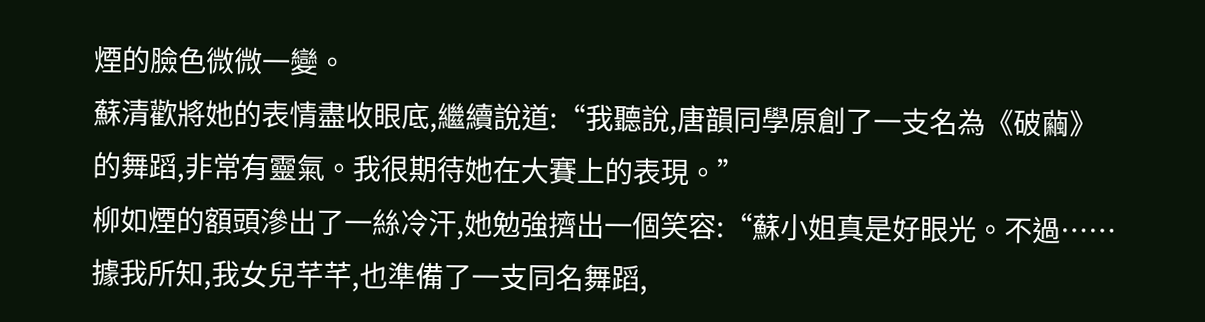煙的臉色微微一變。
蘇清歡將她的表情盡收眼底,繼續說道:“我聽說,唐韻同學原創了一支名為《破繭》的舞蹈,非常有靈氣。我很期待她在大賽上的表現。”
柳如煙的額頭滲出了一絲冷汗,她勉強擠出一個笑容:“蘇小姐真是好眼光。不過……據我所知,我女兒芊芊,也準備了一支同名舞蹈,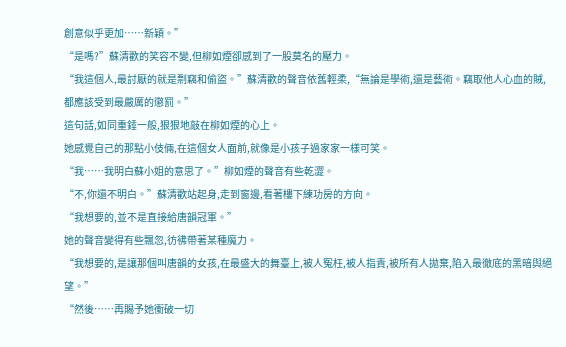創意似乎更加……新穎。”
“是嗎?”蘇清歡的笑容不變,但柳如煙卻感到了一股莫名的壓力。
“我這個人,最討厭的就是剽竊和偷盜。”蘇清歡的聲音依舊輕柔,“無論是學術,還是藝術。竊取他人心血的賊,都應該受到最嚴厲的懲罰。”
這句話,如同重錘一般,狠狠地敲在柳如煙的心上。
她感覺自己的那點小伎倆,在這個女人面前,就像是小孩子過家家一樣可笑。
“我……我明白蘇小姐的意思了。”柳如煙的聲音有些乾澀。
“不,你還不明白。”蘇清歡站起身,走到窗邊,看著樓下練功房的方向。
“我想要的,並不是直接給唐韻冠軍。”
她的聲音變得有些飄忽,彷彿帶著某種魔力。
“我想要的,是讓那個叫唐韻的女孩,在最盛大的舞臺上,被人冤枉,被人指責,被所有人拋棄,陷入最徹底的黑暗與絕望。”
“然後……再賜予她衝破一切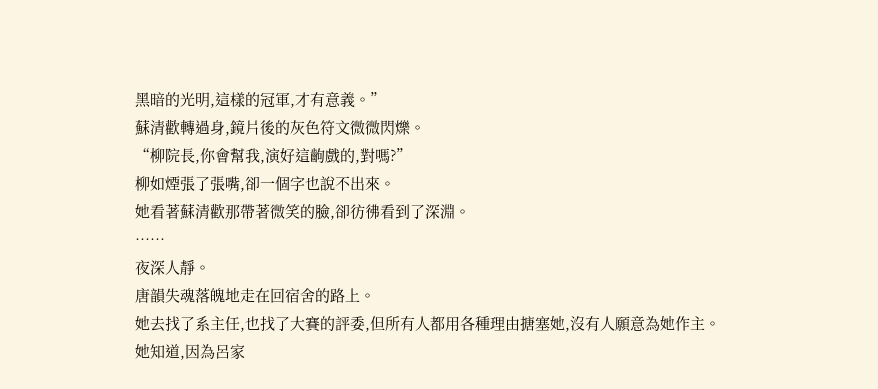黑暗的光明,這樣的冠軍,才有意義。”
蘇清歡轉過身,鏡片後的灰色符文微微閃爍。
“柳院長,你會幫我,演好這齣戲的,對嗎?”
柳如煙張了張嘴,卻一個字也說不出來。
她看著蘇清歡那帶著微笑的臉,卻彷彿看到了深淵。
……
夜深人靜。
唐韻失魂落魄地走在回宿舍的路上。
她去找了系主任,也找了大賽的評委,但所有人都用各種理由搪塞她,沒有人願意為她作主。
她知道,因為呂家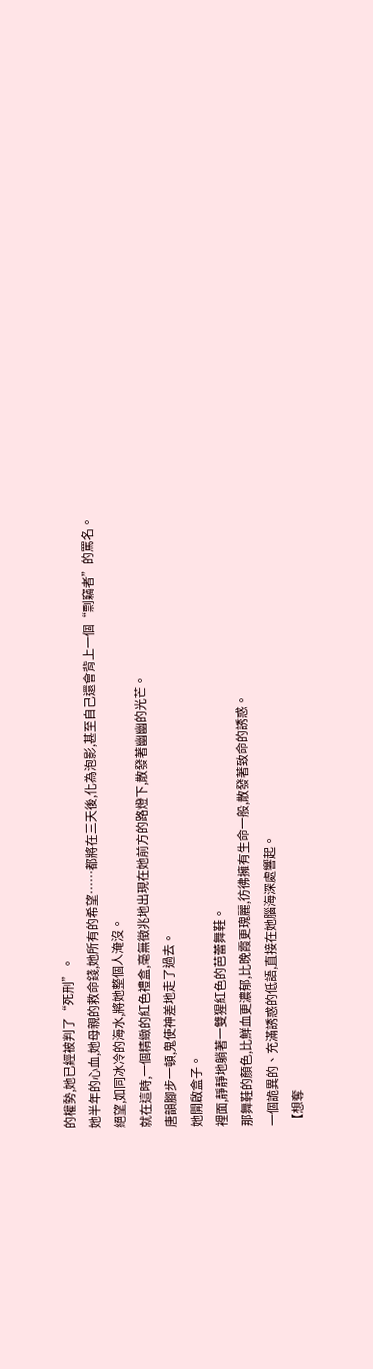的權勢,她已經被判了“死刑”。
她半年的心血,她母親的救命錢,她所有的希望……都將在三天後,化為泡影,甚至自己還會背上一個“剽竊者”的罵名。
絕望,如同冰冷的海水,將她整個人淹沒。
就在這時,一個精緻的紅色禮盒,毫無徵兆地出現在她前方的路燈下,散發著幽幽的光芒。
唐韻腳步一頓,鬼使神差地走了過去。
她開啟盒子。
裡面,靜靜地躺著一雙猩紅色的芭蕾舞鞋。
那舞鞋的顏色,比鮮血更濃郁,比晚霞更瑰麗,彷彿擁有生命一般,散發著致命的誘惑。
一個詭異的、充滿誘惑的低語,直接在她腦海深處響起。
【想奪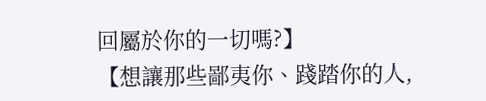回屬於你的一切嗎?】
【想讓那些鄙夷你、踐踏你的人,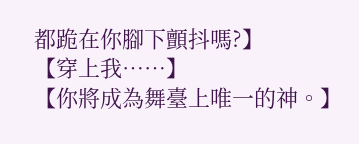都跪在你腳下顫抖嗎?】
【穿上我……】
【你將成為舞臺上唯一的神。】